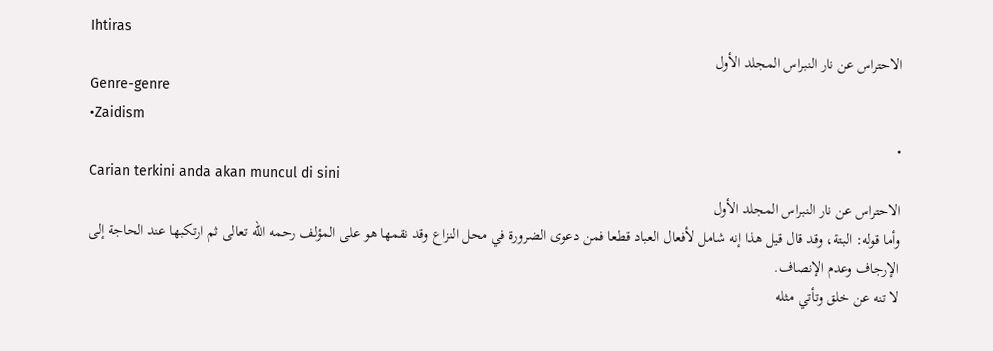Ihtiras
الاحتراس عن نار النبراس المجلد الأول
Genre-genre
•Zaidism
•
Carian terkini anda akan muncul di sini
الاحتراس عن نار النبراس المجلد الأول
وأما قوله: البتة، وقد قال قيل هذا إنه شامل لأفعال العباد قطعا فمن دعوى الضرورة في محل النزاع وقد نقمها هو على المؤلف رحمه الله تعالى ثم ارتكبها عند الحاجة إلى الإرجاف وعدم الإنصاف.
لا تنه عن خلق وتأتي مثله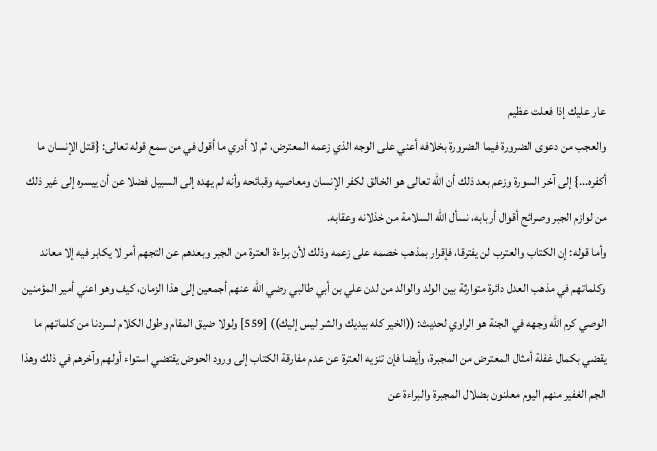عار عليك إذا فعلت عظيم
والعجب من دعوى الضرورة فيما الضرورة بخلافه أعني على الوجه الذي زعمه المعترض، ثم لا أدري ما أقول في من سمع قوله تعالى: {قتل الإنسان ما أكفره...} إلى آخر السورة وزعم بعد ذلك أن الله تعالى هو الخالق لكفر الإنسان ومعاصيه وقبائحه وأنه لم يهده إلى السبيل فضلا عن أن ييسره إلى غير ذلك من لوازم الجبر وصرائح أقوال أربابه، نسأل الله السلامة من خذلانه وعقابه.
وأما قوله: إن الكتاب والعترب لن يفترقا، فإقرار بمذهب خصمه على زعمه وذلك لأن براءة العترة من الجبر وبعدهم عن التجهم أمر لا يكابر فيه إلا معاند وكلماتهم في مذهب العدل دائرة متوارثة بين الولد والوالد من لدن علي بن أبي طالبي رضي الله عنهم أجمعين إلى هذا الزمان، كيف وهو اعني أمير المؤمنين الوصي كرم الله وجهه في الجنة هو الراوي لحديث: ((الخير كله بيديك والشر ليس إليك)) [559] ولولا ضيق المقام وطول الكلام لسردنا من كلماتهم ما يقضي بكمال غفلة أمثال المعترض من المجبرة، وأيضا فإن تنزيه العترة عن عدم مفارقة الكتاب إلى ورود الحوض يقتضي استواء أولهم وآخرهم في ذلك وهذا الجم الغفير منهم اليوم معلنون بضلال المجبرة والبراءة عن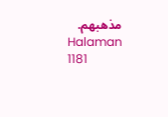مذهبهم.
Halaman 1181